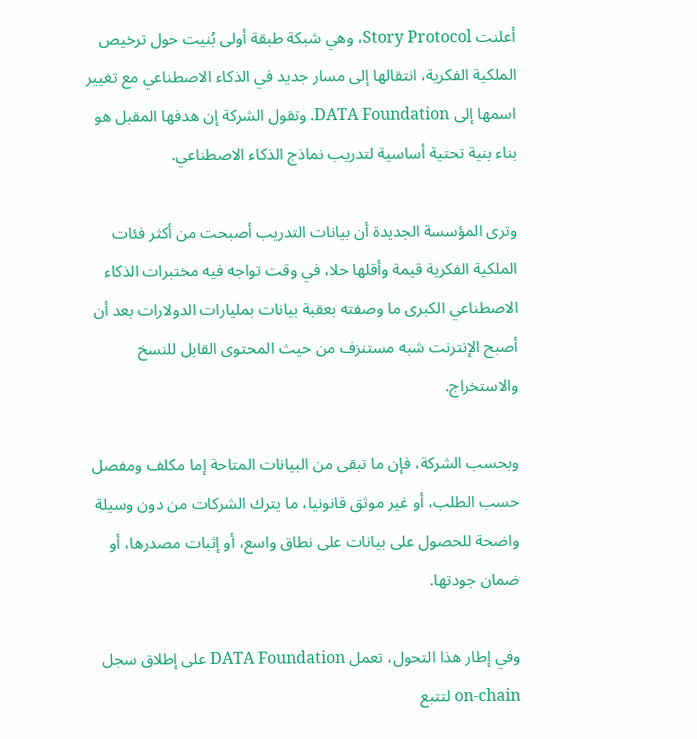أعلنت Story Protocol، وهي شبكة طبقة أولى بُنيت حول ترخيص الملكية الفكرية، انتقالها إلى مسار جديد في الذكاء الاصطناعي مع تغيير اسمها إلى DATA Foundation. وتقول الشركة إن هدفها المقبل هو بناء بنية تحتية أساسية لتدريب نماذج الذكاء الاصطناعي.

وترى المؤسسة الجديدة أن بيانات التدريب أصبحت من أكثر فئات الملكية الفكرية قيمة وأقلها حلا، في وقت تواجه فيه مختبرات الذكاء الاصطناعي الكبرى ما وصفته بعقبة بيانات بمليارات الدولارات بعد أن أصبح الإنترنت شبه مستنزف من حيث المحتوى القابل للنسخ والاستخراج.

وبحسب الشركة، فإن ما تبقى من البيانات المتاحة إما مكلف ومفصل حسب الطلب، أو غير موثق قانونيا، ما يترك الشركات من دون وسيلة واضحة للحصول على بيانات على نطاق واسع، أو إثبات مصدرها، أو ضمان جودتها.

وفي إطار هذا التحول، تعمل DATA Foundation على إطلاق سجل on-chain لتتبع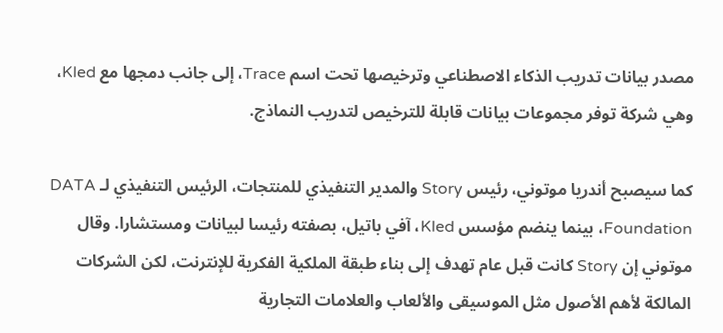مصدر بيانات تدريب الذكاء الاصطناعي وترخيصها تحت اسم Trace، إلى جانب دمجها مع Kled، وهي شركة توفر مجموعات بيانات قابلة للترخيص لتدريب النماذج.

كما سيصبح أندريا موتوني، رئيس Story والمدير التنفيذي للمنتجات، الرئيس التنفيذي لـ DATA Foundation، بينما ينضم مؤسس Kled، آفي باتيل، بصفته رئيسا لبيانات ومستشارا. وقال موتوني إن Story كانت قبل عام تهدف إلى بناء طبقة الملكية الفكرية للإنترنت، لكن الشركات المالكة لأهم الأصول مثل الموسيقى والألعاب والعلامات التجارية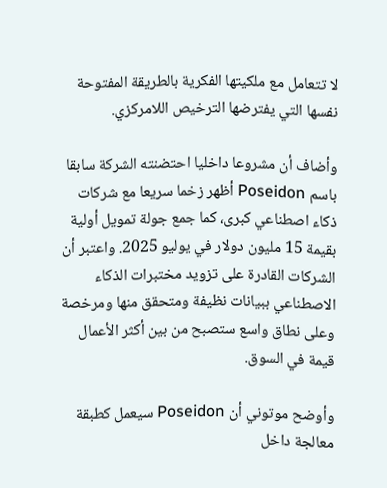لا تتعامل مع ملكيتها الفكرية بالطريقة المفتوحة نفسها التي يفترضها الترخيص اللامركزي.

وأضاف أن مشروعا داخليا احتضنته الشركة سابقا باسم Poseidon أظهر زخما سريعا مع شركات ذكاء اصطناعي كبرى، كما جمع جولة تمويل أولية بقيمة 15 مليون دولار في يوليو 2025. واعتبر أن الشركات القادرة على تزويد مختبرات الذكاء الاصطناعي ببيانات نظيفة ومتحقق منها ومرخصة وعلى نطاق واسع ستصبح من بين أكثر الأعمال قيمة في السوق.

وأوضح موتوني أن Poseidon سيعمل كطبقة معالجة داخل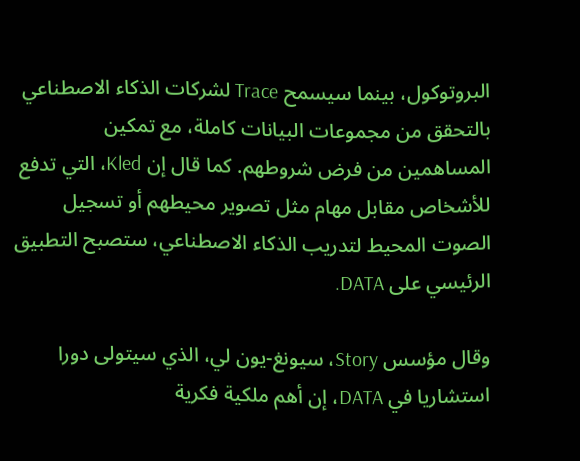البروتوكول، بينما سيسمح Trace لشركات الذكاء الاصطناعي بالتحقق من مجموعات البيانات كاملة، مع تمكين المساهمين من فرض شروطهم. كما قال إن Kled، التي تدفع للأشخاص مقابل مهام مثل تصوير محيطهم أو تسجيل الصوت المحيط لتدريب الذكاء الاصطناعي، ستصبح التطبيق الرئيسي على DATA.

وقال مؤسس Story، سيونغ-يون لي، الذي سيتولى دورا استشاريا في DATA، إن أهم ملكية فكرية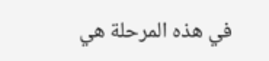في هذه المرحلة هي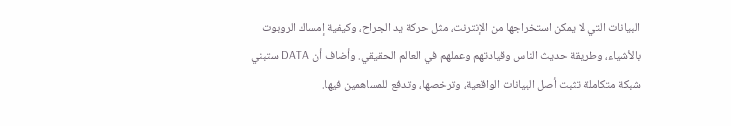البيانات التي لا يمكن استخراجها من الإنترنت، مثل حركة يد الجراح، وكيفية إمساك الروبوت بالأشياء، وطريقة حديث الناس وقيادتهم وعملهم في العالم الحقيقي. وأضاف أن DATA ستبني شبكة متكاملة تثبت أصل البيانات الواقعية، وترخصها، وتدفع للمساهمين فيها.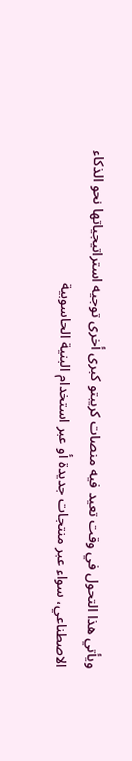ويأتي هذا التحول في وقت تعيد فيه منصات كريبتو كبرى أخرى توجيه استراتيجياتها نحو الذكاء الاصطناعي، سواء عبر منتجات جديدة أو عبر استخدام البنية الحاسوبية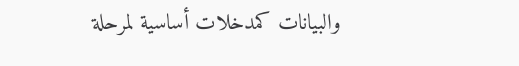والبيانات كمدخلات أساسية لمرحلة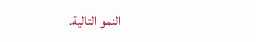النمو التالية.